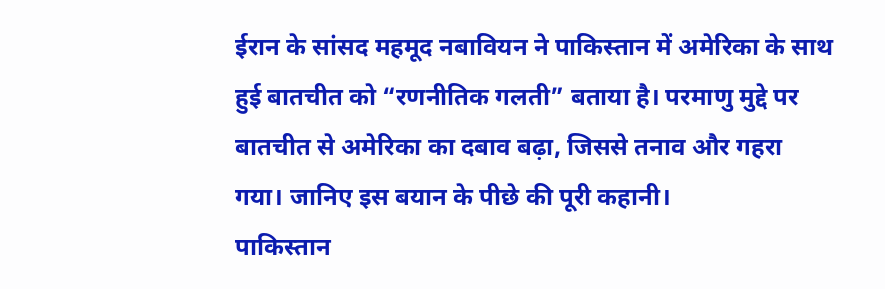ईरान के सांसद महमूद नबावियन ने पाकिस्तान में अमेरिका के साथ हुई बातचीत को “रणनीतिक गलती” बताया है। परमाणु मुद्दे पर बातचीत से अमेरिका का दबाव बढ़ा, जिससे तनाव और गहरा गया। जानिए इस बयान के पीछे की पूरी कहानी।
पाकिस्तान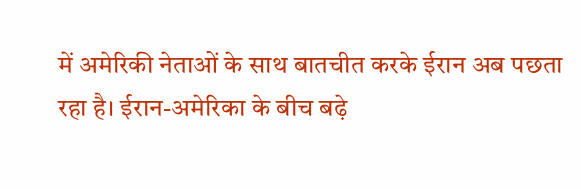में अमेरिकी नेताओं के साथ बातचीत करके ईरान अब पछता रहा है। ईरान-अमेरिका के बीच बढ़े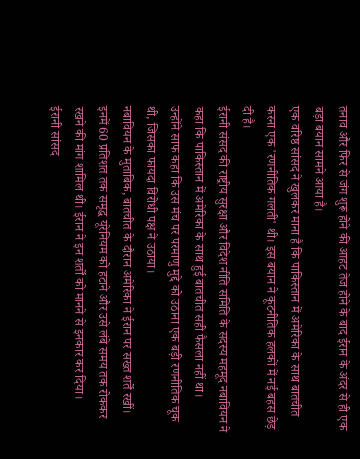तनाव और फिर से जंग शुरू होने की आहट तेज होने के बाद ईरान के अंदर से ही एक बड़ा बयान सामने आया है।
एक वरिष्ठ सांसद ने खुलकर माना है कि पाकिस्तान में अमेरिका के साथ बातचीत करना एक 'रणनीतिक गलती' थी। इस बयान ने कूटनीतिक हलकों में नई बहस छेड़ दी है।
ईरानी संसद की राष्ट्रीय सुरक्षा और विदेश नीति समिति के सदस्य महमूद नबावियन ने कहा कि पाकिस्तान में अमेरिका के साथ हुई बातचीत सही फैसला नहीं था।
उन्होंने साफ कहा कि उस मंच पर परमाणु मुद्दे को उठाना एक बड़ी रणनीतिक चूक थी, जिसका फायदा विरोधी पक्ष ने उठाया।
नबावियन के मुताबिक, बातचीत के दौरान अमेरिका ने ईरान पर सख्त शर्तें रखीं। इनमें 60 प्रतिशत तक समृद्ध यूरेनियम को हटाने और उसे लंबे समय तक रोककर रखने की मांग शामिल थी। ईरान ने इन शर्तों को मानने से इनकार कर दिया।
ईरानी सांसद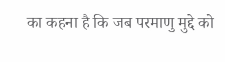का कहना है कि जब परमाणु मुद्दे को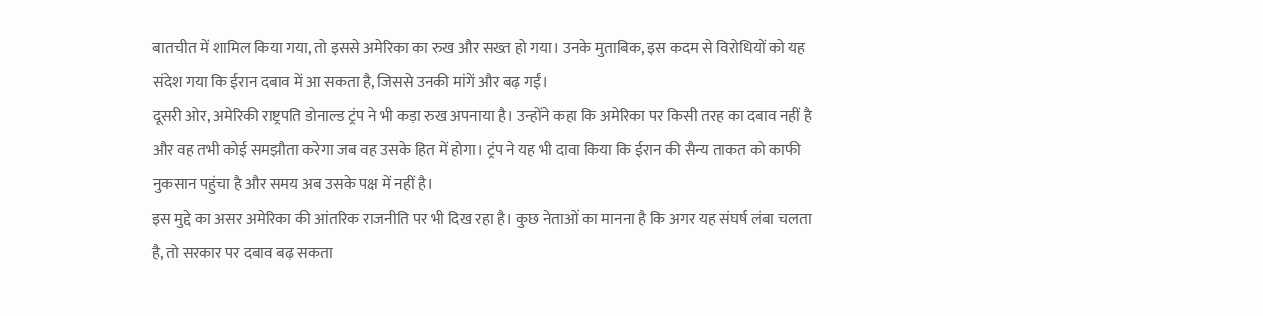बातचीत में शामिल किया गया, तो इससे अमेरिका का रुख और सख्त हो गया। उनके मुताबिक, इस कदम से विरोधियों को यह संदेश गया कि ईरान दबाव में आ सकता है, जिससे उनकी मांगें और बढ़ गईं।
दूसरी ओर, अमेरिकी राष्ट्रपति डोनाल्ड ट्रंप ने भी कड़ा रुख अपनाया है। उन्होंने कहा कि अमेरिका पर किसी तरह का दबाव नहीं है और वह तभी कोई समझौता करेगा जब वह उसके हित में होगा। ट्रंप ने यह भी दावा किया कि ईरान की सैन्य ताकत को काफी नुकसान पहुंचा है और समय अब उसके पक्ष में नहीं है।
इस मुद्दे का असर अमेरिका की आंतरिक राजनीति पर भी दिख रहा है। कुछ नेताओं का मानना है कि अगर यह संघर्ष लंबा चलता है, तो सरकार पर दबाव बढ़ सकता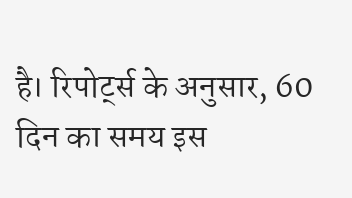है। रिपोर्ट्स के अनुसार, 60 दिन का समय इस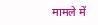मामले में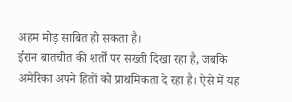अहम मोड़ साबित हो सकता है।
ईरान बातचीत की शर्तों पर सख्ती दिखा रहा है, जबकि अमेरिका अपने हितों को प्राथमिकता दे रहा है। ऐसे में यह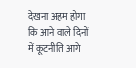देखना अहम होगा कि आने वाले दिनों में कूटनीति आगे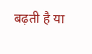बढ़ती है या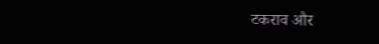टकराव और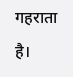गहराता है।